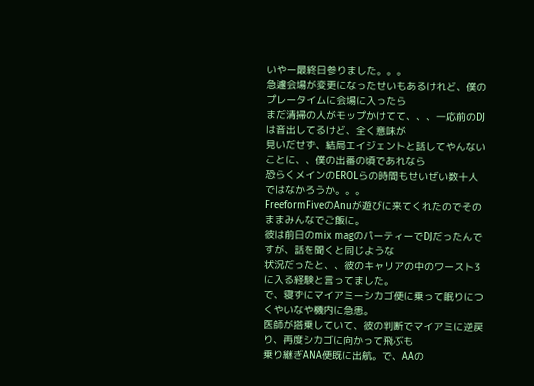いやー最終日参りました。。。
急遽会場が変更になったせいもあるけれど、僕のプレータイムに会場に入ったら
まだ清掃の人がモップかけてて、、、一応前のDJは音出してるけど、全く意味が
見いだせず、結局エイジェントと話してやんないことに、、僕の出番の頃であれなら
恐らくメインのEROLらの時間もせいぜい数十人ではなかろうか。。。
FreeformFiveのAnuが遊びに来てくれたのでそのままみんなでご飯に。
彼は前日のmix magのパーティーでDJだったんですが、話を聞くと同じような
状況だったと、、彼のキャリアの中のワースト3に入る経験と言ってました。
で、寝ずにマイアミーシカゴ便に乗って眠りにつくやいなや機内に急患。
医師が搭乗していて、彼の判断でマイアミに逆戻り、再度シカゴに向かって飛ぶも
乗り継ぎANA便既に出航。で、AAの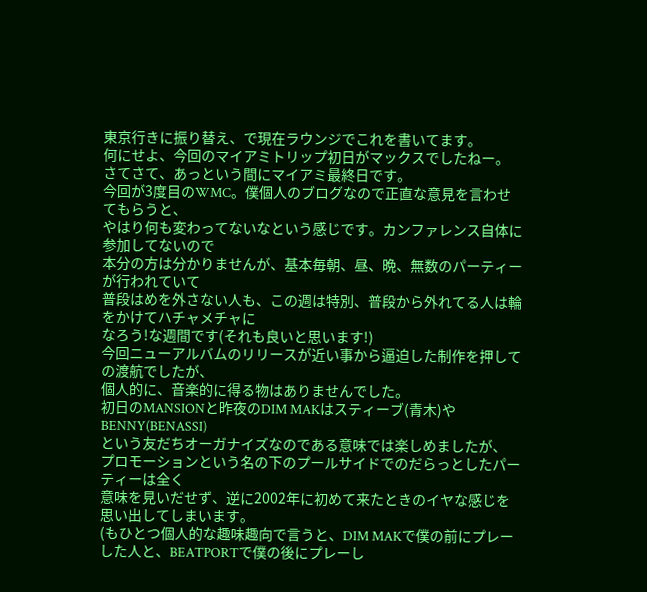東京行きに振り替え、で現在ラウンジでこれを書いてます。
何にせよ、今回のマイアミトリップ初日がマックスでしたねー。
さてさて、あっという間にマイアミ最終日です。
今回が3度目のWMC。僕個人のブログなので正直な意見を言わせてもらうと、
やはり何も変わってないなという感じです。カンファレンス自体に参加してないので
本分の方は分かりませんが、基本毎朝、昼、晩、無数のパーティーが行われていて
普段はめを外さない人も、この週は特別、普段から外れてる人は輪をかけてハチャメチャに
なろう!な週間です(それも良いと思います!)
今回ニューアルバムのリリースが近い事から逼迫した制作を押しての渡航でしたが、
個人的に、音楽的に得る物はありませんでした。
初日のMANSIONと昨夜のDIM MAKはスティーブ(青木)やBENNY(BENASSI)
という友だちオーガナイズなのである意味では楽しめましたが、
プロモーションという名の下のプールサイドでのだらっとしたパーティーは全く
意味を見いだせず、逆に2002年に初めて来たときのイヤな感じを思い出してしまいます。
(もひとつ個人的な趣味趣向で言うと、DIM MAKで僕の前にプレーした人と、BEATPORTで僕の後にプレーし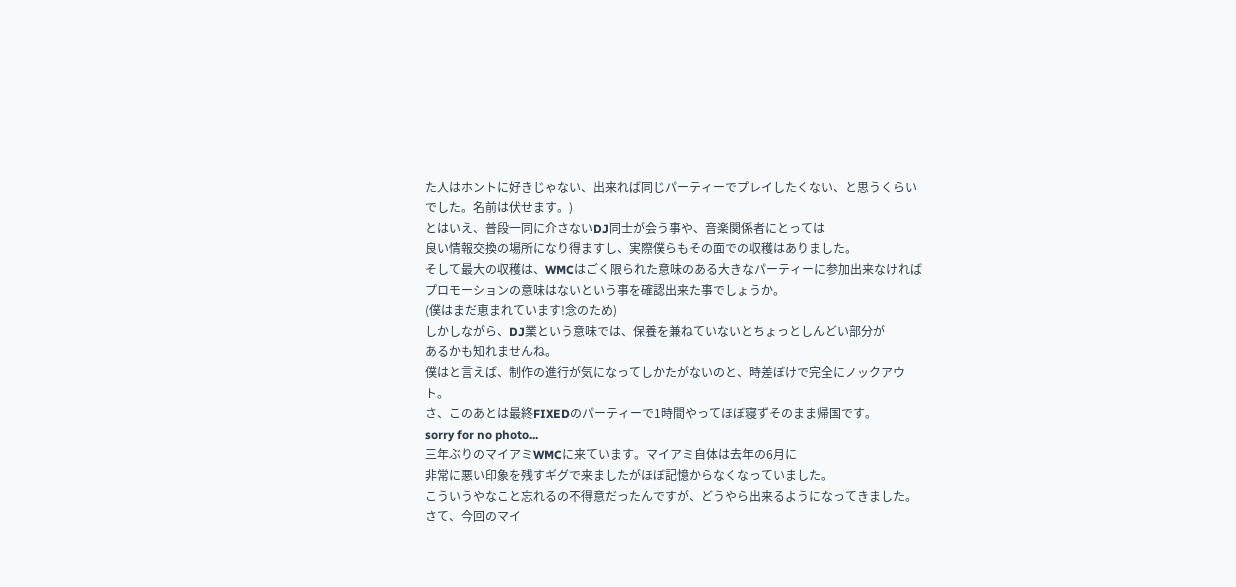た人はホントに好きじゃない、出来れば同じパーティーでプレイしたくない、と思うくらいでした。名前は伏せます。)
とはいえ、普段一同に介さないDJ同士が会う事や、音楽関係者にとっては
良い情報交換の場所になり得ますし、実際僕らもその面での収穫はありました。
そして最大の収穫は、WMCはごく限られた意味のある大きなパーティーに参加出来なければ
プロモーションの意味はないという事を確認出来た事でしょうか。
(僕はまだ恵まれています!念のため)
しかしながら、DJ業という意味では、保養を兼ねていないとちょっとしんどい部分が
あるかも知れませんね。
僕はと言えば、制作の進行が気になってしかたがないのと、時差ぼけで完全にノックアウト。
さ、このあとは最終FIXEDのパーティーで1時間やってほぼ寝ずそのまま帰国です。
sorry for no photo...
三年ぶりのマイアミWMCに来ています。マイアミ自体は去年の6月に
非常に悪い印象を残すギグで来ましたがほぼ記憶からなくなっていました。
こういうやなこと忘れるの不得意だったんですが、どうやら出来るようになってきました。
さて、今回のマイ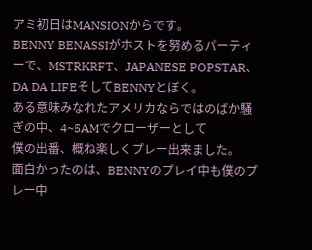アミ初日はMANSIONからです。
BENNY BENASSIがホストを努めるパーティーで、MSTRKRFT、JAPANESE POPSTAR、
DA DA LIFEそしてBENNYとぼく。
ある意味みなれたアメリカならではのばか騒ぎの中、4~5AMでクローザーとして
僕の出番、概ね楽しくプレー出来ました。
面白かったのは、BENNYのプレイ中も僕のプレー中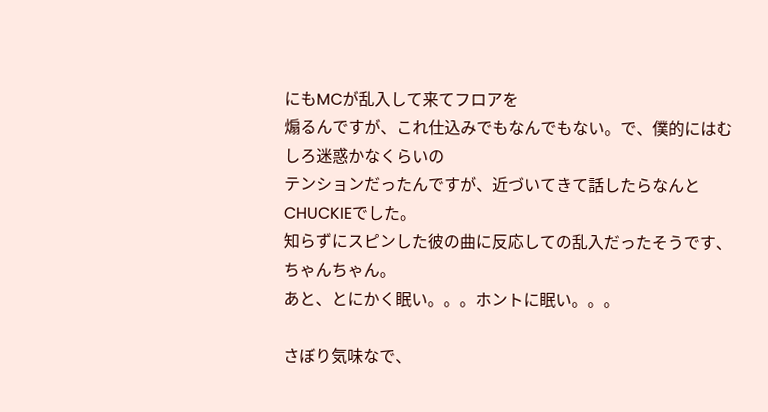にもMCが乱入して来てフロアを
煽るんですが、これ仕込みでもなんでもない。で、僕的にはむしろ迷惑かなくらいの
テンションだったんですが、近づいてきて話したらなんとCHUCKIEでした。
知らずにスピンした彼の曲に反応しての乱入だったそうです、ちゃんちゃん。
あと、とにかく眠い。。。ホントに眠い。。。

さぼり気味なで、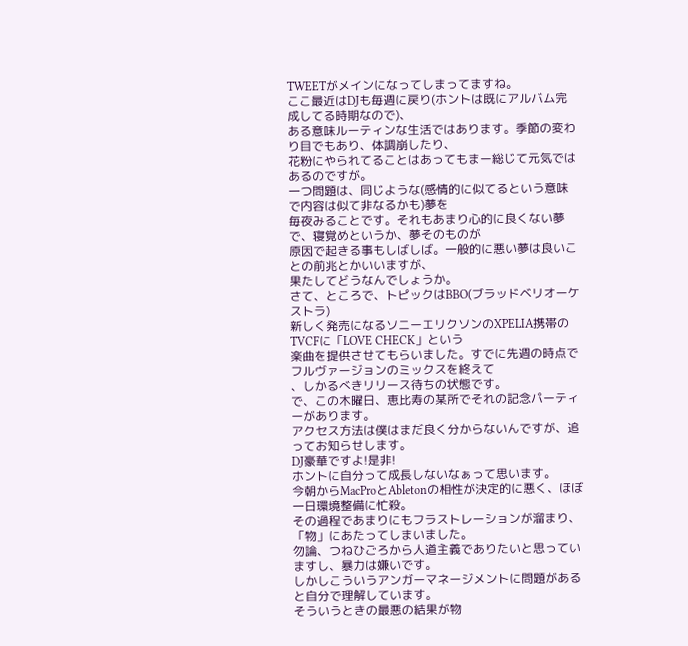TWEETがメインになってしまってますね。
ここ最近はDJも毎週に戻り(ホントは既にアルバム完成してる時期なので)、
ある意味ルーティンな生活ではあります。季節の変わり目でもあり、体調崩したり、
花粉にやられてることはあってもまー総じて元気ではあるのですが。
一つ問題は、同じような(感情的に似てるという意味で内容は似て非なるかも)夢を
毎夜みることです。それもあまり心的に良くない夢で、寝覚めというか、夢そのものが
原因で起きる事もしばしば。一般的に悪い夢は良いことの前兆とかいいますが、
果たしてどうなんでしょうか。
さて、ところで、トピックはBBO(ブラッドベリオーケストラ)
新しく発売になるソニーエリクソンのXPELIA携帯のTVCFに「LOVE CHECK」という
楽曲を提供させてもらいました。すでに先週の時点でフルヴァージョンのミックスを終えて
、しかるべきリリース待ちの状態です。
で、この木曜日、恵比寿の某所でそれの記念パーティーがあります。
アクセス方法は僕はまだ良く分からないんですが、追ってお知らせします。
DJ豪華ですよ!是非!
ホントに自分って成長しないなぁって思います。
今朝からMacProとAbletonの相性が決定的に悪く、ほぼ一日環境整備に忙殺。
その過程であまりにもフラストレーションが溜まり、「物」にあたってしまいました。
勿論、つねひごろから人道主義でありたいと思っていますし、暴力は嫌いです。
しかしこういうアンガーマネージメントに問題があると自分で理解しています。
そういうときの最悪の結果が物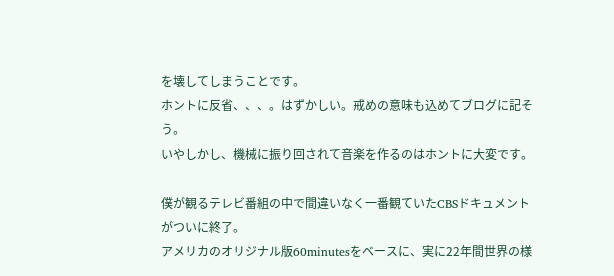を壊してしまうことです。
ホントに反省、、、。はずかしい。戒めの意味も込めてブログに記そう。
いやしかし、機械に振り回されて音楽を作るのはホントに大変です。

僕が観るテレビ番組の中で間違いなく一番観ていたCBSドキュメントがついに終了。
アメリカのオリジナル版60minutesをベースに、実に22年間世界の様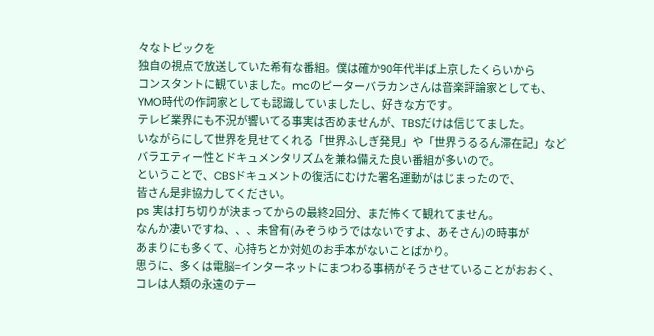々なトピックを
独自の視点で放送していた希有な番組。僕は確か90年代半ば上京したくらいから
コンスタントに観ていました。mcのピーターバラカンさんは音楽評論家としても、
YMO時代の作詞家としても認識していましたし、好きな方です。
テレビ業界にも不況が響いてる事実は否めませんが、TBSだけは信じてました。
いながらにして世界を見せてくれる「世界ふしぎ発見」や「世界うるるん滞在記」など
バラエティー性とドキュメンタリズムを兼ね備えた良い番組が多いので。
ということで、CBSドキュメントの復活にむけた署名運動がはじまったので、
皆さん是非協力してください。
ps 実は打ち切りが決まってからの最終2回分、まだ怖くて観れてません。
なんか凄いですね、、、未曾有(みぞうゆうではないですよ、あそさん)の時事が
あまりにも多くて、心持ちとか対処のお手本がないことばかり。
思うに、多くは電脳=インターネットにまつわる事柄がそうさせていることがおおく、
コレは人類の永遠のテー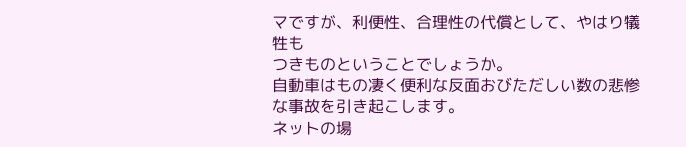マですが、利便性、合理性の代償として、やはり犠牲も
つきものということでしょうか。
自動車はもの凄く便利な反面おびただしい数の悲惨な事故を引き起こします。
ネットの場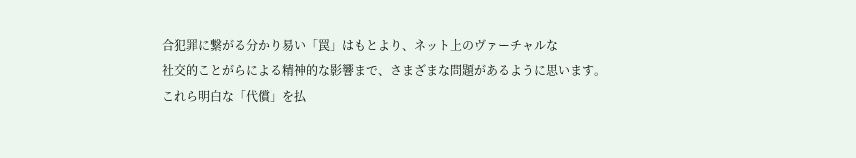合犯罪に繋がる分かり易い「罠」はもとより、ネット上のヴァーチャルな
社交的ことがらによる精神的な影響まで、さまざまな問題があるように思います。
これら明白な「代償」を払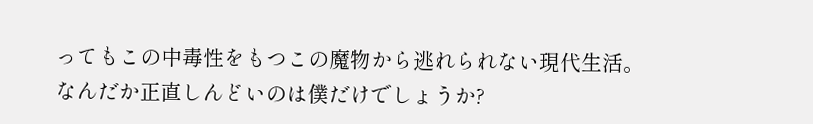ってもこの中毒性をもつこの魔物から逃れられない現代生活。
なんだか正直しんどいのは僕だけでしょうか?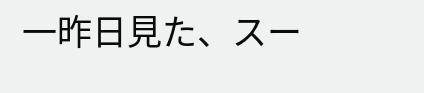一昨日見た、スー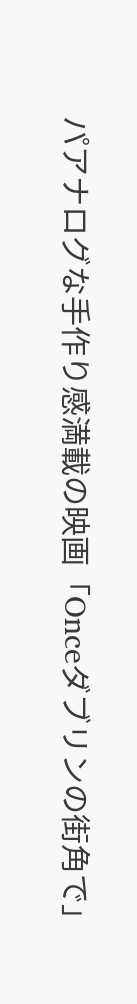パアナログな手作り感満載の映画「Onceダブリンの街角で」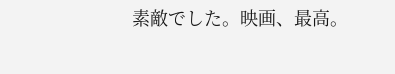素敵でした。映画、最高。